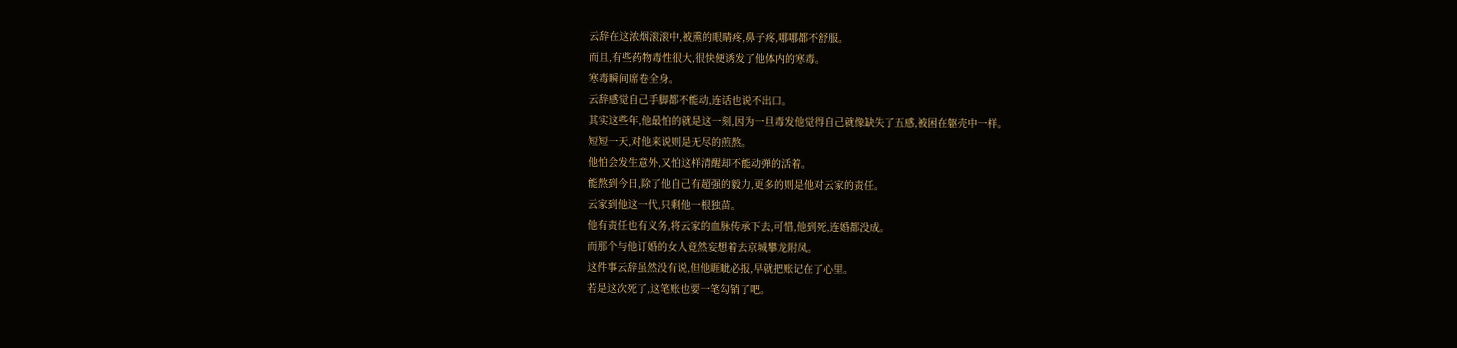云辞在这浓烟滚滚中,被熏的眼睛疼,鼻子疼,哪哪都不舒服。
而且,有些药物毒性很大,很快便诱发了他体内的寒毒。
寒毒瞬间席卷全身。
云辞感觉自己手脚都不能动,连话也说不出口。
其实这些年,他最怕的就是这一刻,因为一旦毒发他觉得自己就像缺失了五感,被困在躯壳中一样。
短短一天,对他来说则是无尽的煎熬。
他怕会发生意外,又怕这样清醒却不能动弹的活着。
能熬到今日,除了他自己有超强的毅力,更多的则是他对云家的责任。
云家到他这一代,只剩他一根独苗。
他有责任也有义务,将云家的血脉传承下去,可惜,他到死,连婚都没成。
而那个与他订婚的女人竟然妄想着去京城攀龙附凤。
这件事云辞虽然没有说,但他睚眦必报,早就把账记在了心里。
若是这次死了,这笔账也要一笔勾销了吧。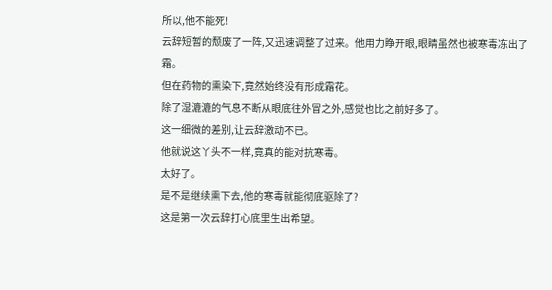所以,他不能死!
云辞短暂的颓废了一阵,又迅速调整了过来。他用力睁开眼,眼睛虽然也被寒毒冻出了霜。
但在药物的熏染下,竟然始终没有形成霜花。
除了湿漉漉的气息不断从眼底往外冒之外,感觉也比之前好多了。
这一细微的差别,让云辞激动不已。
他就说这丫头不一样,竟真的能对抗寒毒。
太好了。
是不是继续熏下去,他的寒毒就能彻底驱除了?
这是第一次云辞打心底里生出希望。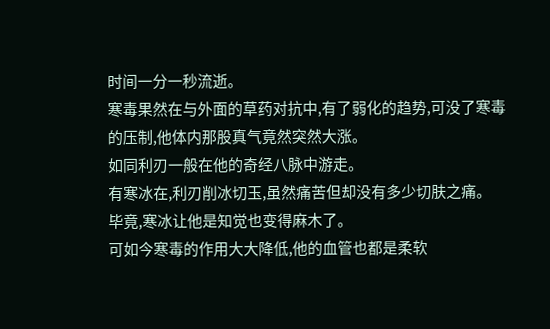时间一分一秒流逝。
寒毒果然在与外面的草药对抗中,有了弱化的趋势,可没了寒毒的压制,他体内那股真气竟然突然大涨。
如同利刃一般在他的奇经八脉中游走。
有寒冰在,利刃削冰切玉,虽然痛苦但却没有多少切肤之痛。
毕竟,寒冰让他是知觉也变得麻木了。
可如今寒毒的作用大大降低,他的血管也都是柔软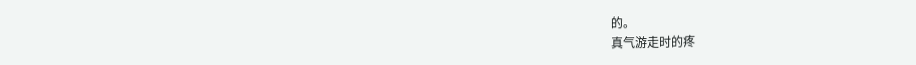的。
真气游走时的疼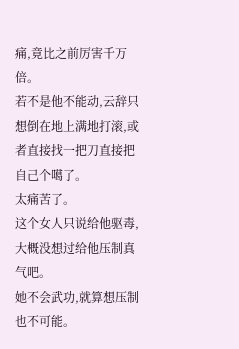痛,竟比之前厉害千万倍。
若不是他不能动,云辞只想倒在地上满地打滚,或者直接找一把刀直接把自己个噶了。
太痛苦了。
这个女人只说给他驱毒,大概没想过给他压制真气吧。
她不会武功,就算想压制也不可能。